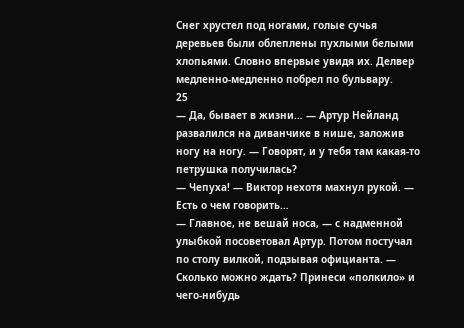Снег хрустел под ногами, голые сучья деревьев были облеплены пухлыми белыми хлопьями. Словно впервые увидя их. Делвер медленно-медленно побрел по бульвару.
25
— Да, бывает в жизни… — Артур Нейланд развалился на диванчике в нише, заложив ногу на ногу. — Говорят, и у тебя там какая-то петрушка получилась?
— Чепуха! — Виктор нехотя махнул рукой. — Есть о чем говорить…
— Главное, не вешай носа, — с надменной улыбкой посоветовал Артур. Потом постучал по столу вилкой, подзывая официанта. — Сколько можно ждать? Принеси «полкило» и чего-нибудь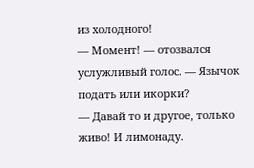из холодного!
— Момент! — отозвался услужливый голос. — Язычок подать или икорки?
— Давай то и другое, только живо! И лимонаду.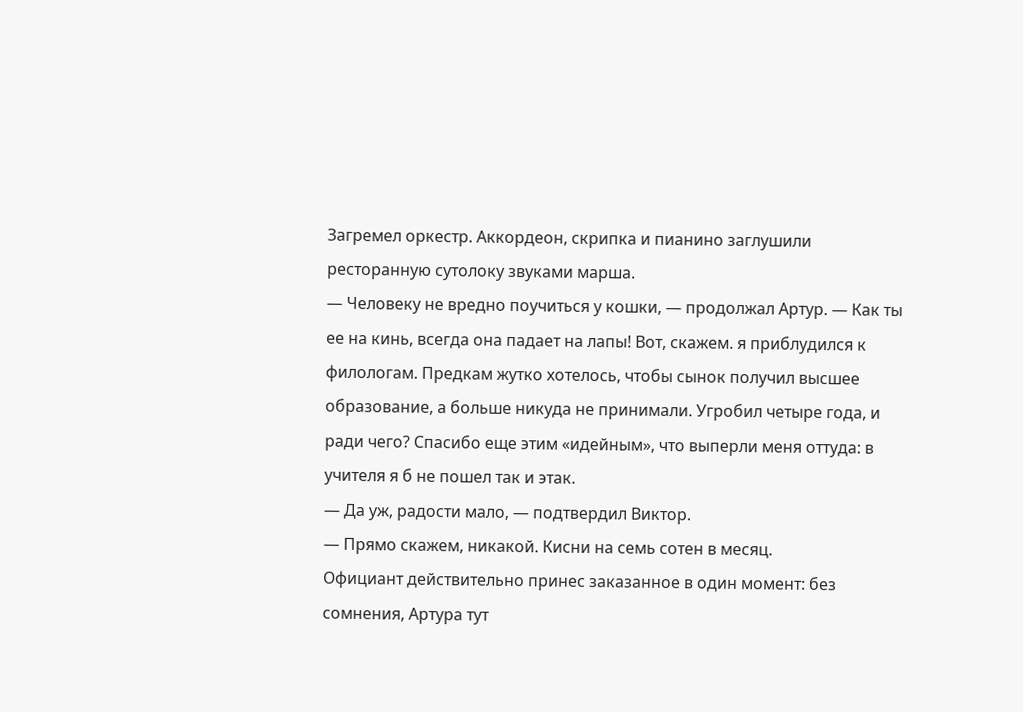Загремел оркестр. Аккордеон, скрипка и пианино заглушили ресторанную сутолоку звуками марша.
— Человеку не вредно поучиться у кошки, — продолжал Артур. — Как ты ее на кинь, всегда она падает на лапы! Вот, скажем. я приблудился к филологам. Предкам жутко хотелось, чтобы сынок получил высшее образование, а больше никуда не принимали. Угробил четыре года, и ради чего? Спасибо еще этим «идейным», что выперли меня оттуда: в учителя я б не пошел так и этак.
— Да уж, радости мало, — подтвердил Виктор.
— Прямо скажем, никакой. Кисни на семь сотен в месяц.
Официант действительно принес заказанное в один момент: без сомнения, Артура тут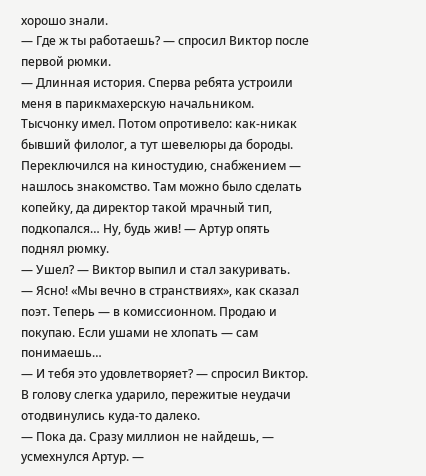хорошо знали.
— Где ж ты работаешь? — спросил Виктор после первой рюмки.
— Длинная история. Сперва ребята устроили меня в парикмахерскую начальником. Тысчонку имел. Потом опротивело: как-никак бывший филолог, а тут шевелюры да бороды. Переключился на киностудию, снабжением — нашлось знакомство. Там можно было сделать копейку, да директор такой мрачный тип, подкопался… Ну, будь жив! — Артур опять поднял рюмку.
— Ушел? — Виктор выпил и стал закуривать.
— Ясно! «Мы вечно в странствиях», как сказал поэт. Теперь — в комиссионном. Продаю и покупаю. Если ушами не хлопать — сам понимаешь…
— И тебя это удовлетворяет? — спросил Виктор.
В голову слегка ударило, пережитые неудачи отодвинулись куда-то далеко.
— Пока да. Сразу миллион не найдешь, — усмехнулся Артур. —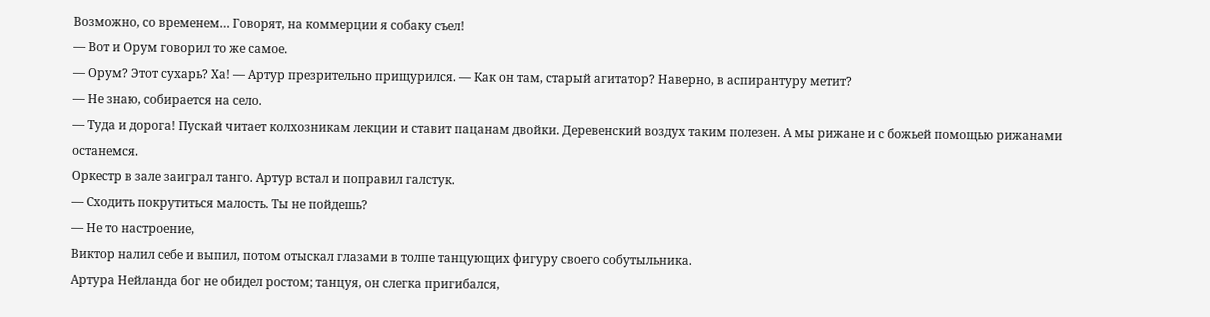Возможно, со временем… Говорят, на коммерции я собаку съел!
— Вот и Орум говорил то же самое.
— Орум? Этот сухарь? Ха! — Артур презрительно прищурился. — Как он там, старый агитатор? Наверно, в аспирантуру метит?
— Не знаю, собирается на село.
— Туда и дорога! Пускай читает колхозникам лекции и ставит пацанам двойки. Деревенский воздух таким полезен. А мы рижане и с божьей помощью рижанами останемся.
Оркестр в зале заиграл танго. Артур встал и поправил галстук.
— Сходить покрутиться малость. Ты не пойдешь?
— Не то настроение,
Виктор налил себе и выпил, потом отыскал глазами в толпе танцующих фигуру своего собутыльника.
Артура Нейланда бог не обидел ростом; танцуя, он слегка пригибался,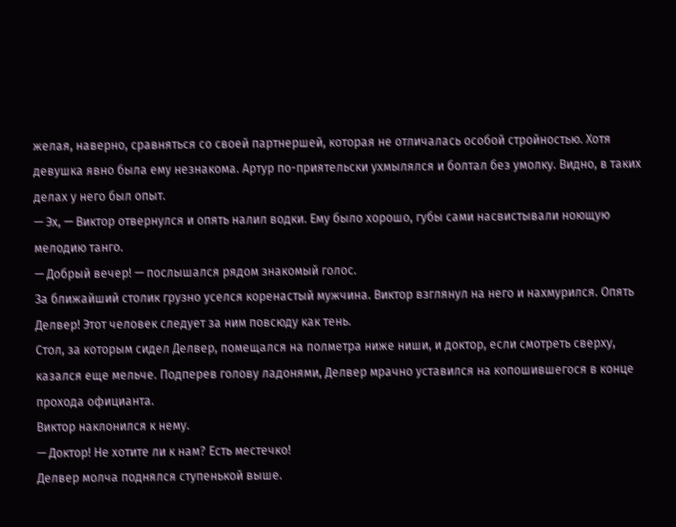желая, наверно, сравняться со своей партнершей, которая не отличалась особой стройностью. Хотя девушка явно была ему незнакома. Артур по-приятельски ухмылялся и болтал без умолку. Видно, в таких делах у него был опыт.
— Эх, — Виктор отвернулся и опять налил водки. Ему было хорошо, губы сами насвистывали ноющую мелодию танго.
— Добрый вечер! — послышался рядом знакомый голос.
За ближайший столик грузно уселся коренастый мужчина. Виктор взглянул на него и нахмурился. Опять Делвер! Этот человек следует за ним повсюду как тень.
Стол, за которым сидел Делвер, помещался на полметра ниже ниши, и доктор, если смотреть сверху, казался еще мельче. Подперев голову ладонями, Делвер мрачно уставился на копошившегося в конце прохода официанта.
Виктор наклонился к нему.
— Доктор! Не хотите ли к нам? Есть местечко!
Делвер молча поднялся ступенькой выше.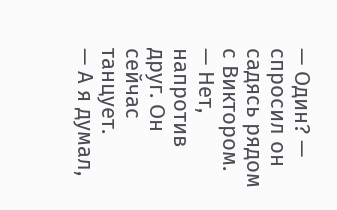— Один? — спросил он садясь рядом с Виктором.
— Нет, напротив друг. Он сейчас танцует.
— А я думал,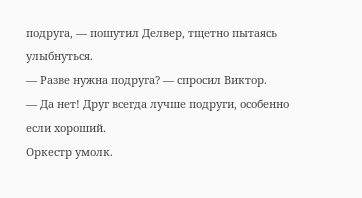подруга, — пошутил Делвер, тщетно пытаясь улыбнуться.
— Разве нужна подруга? — спросил Виктор.
— Да нет! Друг всегда лучше подруги, особенно если хороший.
Оркестр умолк.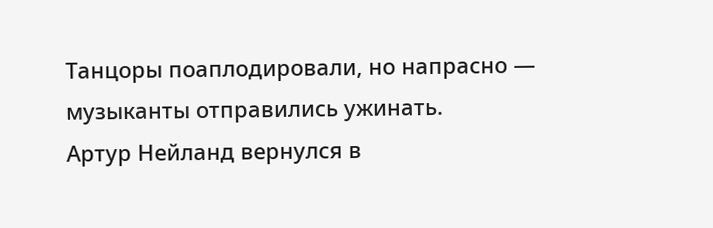Танцоры поаплодировали, но напрасно — музыканты отправились ужинать.
Артур Нейланд вернулся в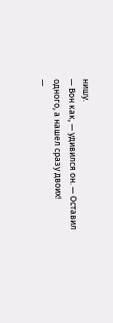нишу.
— Вон как, — удивился он. — Оставил одного, а нашел сразу двоих!
—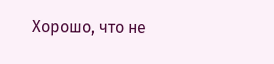Хорошо, что не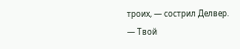троих, — сострил Делвер.
— Твой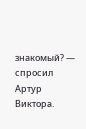знакомый? — спросил Артур Виктора.